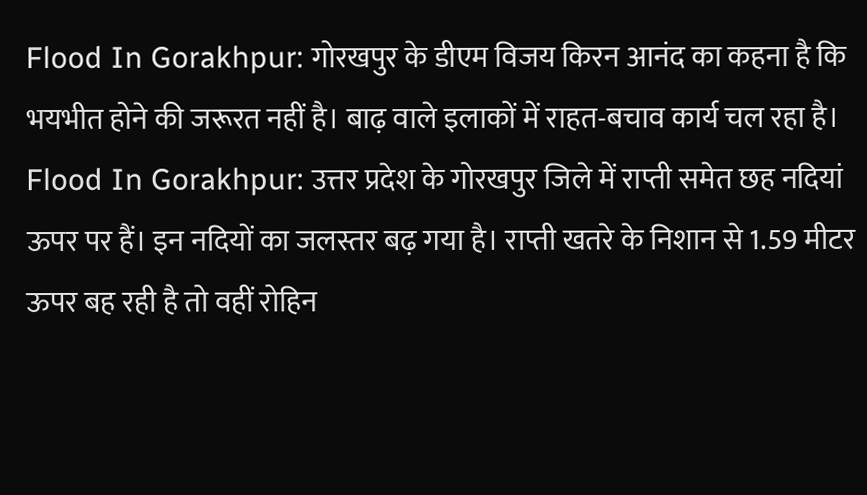Flood In Gorakhpur: गोरखपुर के डीएम विजय किरन आनंद का कहना है कि भयभीत होने की जरूरत नहीं है। बाढ़ वाले इलाकों में राहत-बचाव कार्य चल रहा है।
Flood In Gorakhpur: उत्तर प्रदेश के गोरखपुर जिले में राप्ती समेत छह नदियां ऊपर पर हैं। इन नदियों का जलस्तर बढ़ गया है। राप्ती खतरे के निशान से 1.59 मीटर ऊपर बह रही है तो वहीं रोहिन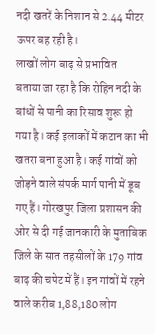नदी खतरें के निशान से 2.44 मीटर ऊपर बह रही है।
लाखों लोग बाढ़ से प्रभावित
बताया जा रहा है कि रोहिन नदी के बांधों से पानी का रिसाव शुरू हो गया है। कई इलाकों में कटान का भी खतरा बना हुआ है। कई गांवों को जोड़ने वाले संपर्क मार्ग पानी में डूब गए हैं। गोरखपुर जिला प्रशासन की ओर से दी गई जानकारी के मुताबिक जिले के सात तहसीलों के 179 गांव बाढ़ की चपेट में हैं। इन गांवों में रहने वाले करीब 1,88,180 लोग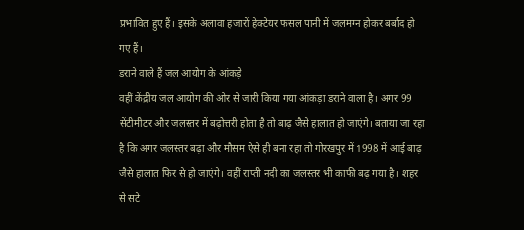प्रभावित हुए हैं। इसके अलावा हजारों हेक्टेयर फसल पानी में जलमग्न होकर बर्बाद हो गए हैं।
डराने वाले हैं जल आयोग के आंकड़े
वहीं केंद्रीय जल आयोग की ओर से जारी किया गया आंकड़ा डराने वाला है। अगर 99 सेंटीमीटर और जलस्तर में बढ़ोत्तरी होता है तो बाढ़ जैसे हालात हो जाएंगे। बताया जा रहा है कि अगर जलस्तर बढ़ा और मौसम ऐसे ही बना रहा तो गोरखपुर में 1998 में आई बाढ़ जैसे हालात फिर से हो जाएंगे। वहीं राप्ती नदी का जलस्तर भी काफी बढ़ गया है। शहर से सटे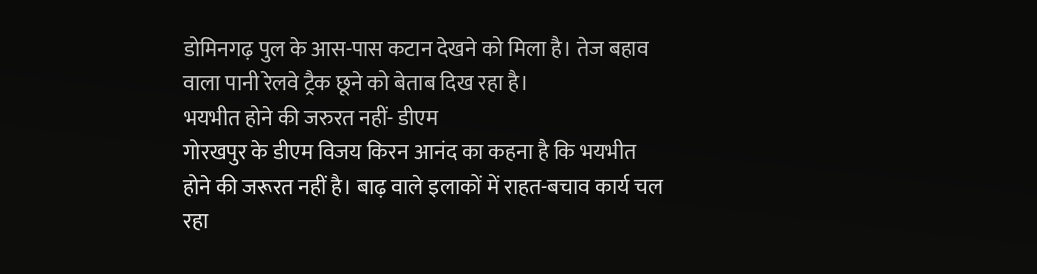डोमिनगढ़ पुल के आस-पास कटान देखने को मिला है। तेज बहाव वाला पानी रेलवे ट्रैक छूने को बेताब दिख रहा है।
भयभीत होने की जरुरत नहीं- डीएम
गोरखपुर के डीएम विजय किरन आनंद का कहना है कि भयभीत होने की जरूरत नहीं है। बाढ़ वाले इलाकों में राहत-बचाव कार्य चल रहा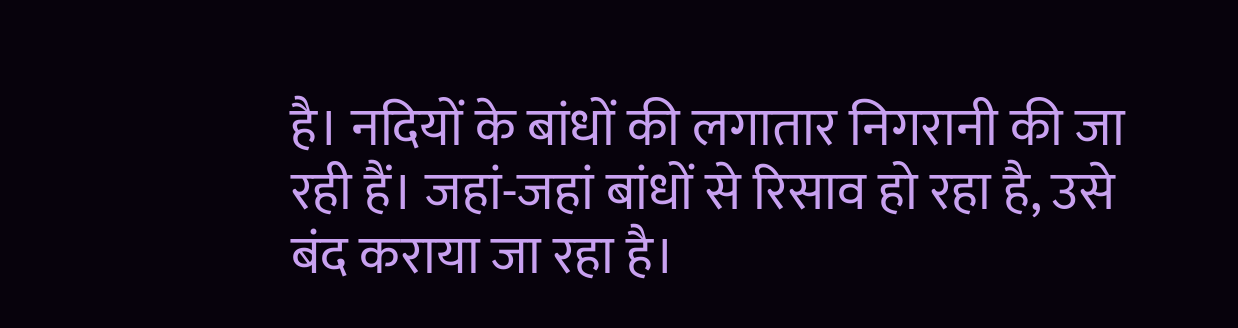है। नदियों के बांधों की लगातार निगरानी की जा रही हैं। जहां-जहां बांधों से रिसाव हो रहा है, उसे बंद कराया जा रहा है।